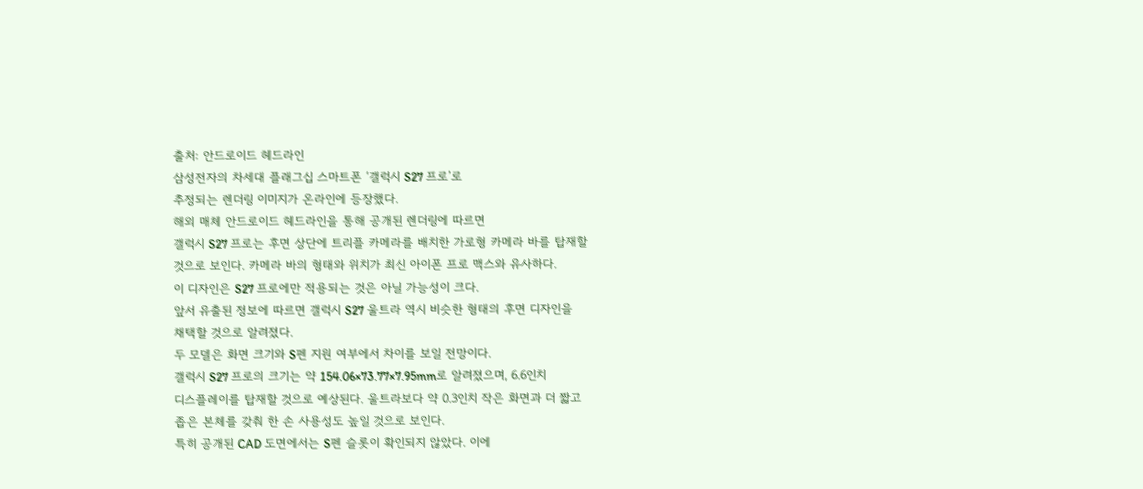출처: 안드로이드 헤드라인
삼성전자의 차세대 플래그십 스마트폰 ‘갤럭시 S27 프로’로
추정되는 렌더링 이미지가 온라인에 등장했다.
해외 매체 안드로이드 헤드라인을 통해 공개된 렌더링에 따르면
갤럭시 S27 프로는 후면 상단에 트리플 카메라를 배치한 가로형 카메라 바를 탑재할
것으로 보인다. 카메라 바의 형태와 위치가 최신 아이폰 프로 맥스와 유사하다.
이 디자인은 S27 프로에만 적용되는 것은 아닐 가능성이 크다.
앞서 유출된 정보에 따르면 갤럭시 S27 울트라 역시 비슷한 형태의 후면 디자인을
채택할 것으로 알려졌다.
두 모델은 화면 크기와 S펜 지원 여부에서 차이를 보일 전망이다.
갤럭시 S27 프로의 크기는 약 154.06×73.77×7.95mm로 알려졌으며, 6.6인치
디스플레이를 탑재할 것으로 예상된다. 울트라보다 약 0.3인치 작은 화면과 더 짧고
좁은 본체를 갖춰 한 손 사용성도 높일 것으로 보인다.
특히 공개된 CAD 도면에서는 S펜 슬롯이 확인되지 않았다. 이에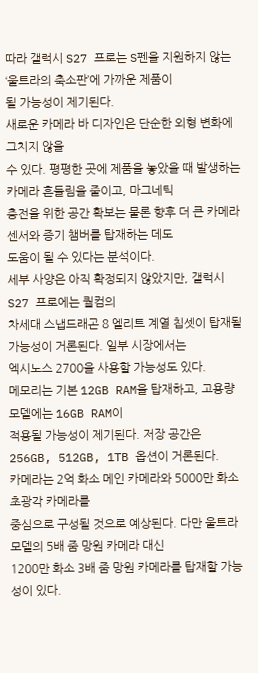따라 갤럭시 S27 프로는 S펜을 지원하지 않는 ‘울트라의 축소판’에 가까운 제품이
될 가능성이 제기된다.
새로운 카메라 바 디자인은 단순한 외형 변화에 그치지 않을
수 있다. 평평한 곳에 제품을 놓았을 때 발생하는 카메라 흔들림을 줄이고, 마그네틱
충전을 위한 공간 확보는 물론 향후 더 큰 카메라 센서와 증기 챔버를 탑재하는 데도
도움이 될 수 있다는 분석이다.
세부 사양은 아직 확정되지 않았지만, 갤럭시 S27 프로에는 퀄컴의
차세대 스냅드래곤 8 엘리트 계열 칩셋이 탑재될 가능성이 거론된다. 일부 시장에서는
엑시노스 2700을 사용할 가능성도 있다.
메모리는 기본 12GB RAM을 탑재하고, 고용량 모델에는 16GB RAM이
적용될 가능성이 제기된다. 저장 공간은 256GB, 512GB, 1TB 옵션이 거론된다.
카메라는 2억 화소 메인 카메라와 5000만 화소 초광각 카메라를
중심으로 구성될 것으로 예상된다. 다만 울트라 모델의 5배 줌 망원 카메라 대신
1200만 화소 3배 줌 망원 카메라를 탑재할 가능성이 있다.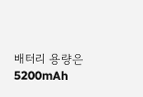배터리 용량은 5200mAh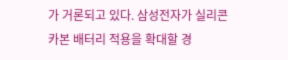가 거론되고 있다. 삼성전자가 실리콘
카본 배터리 적용을 확대할 경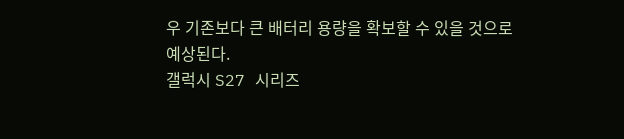우 기존보다 큰 배터리 용량을 확보할 수 있을 것으로
예상된다.
갤럭시 S27 시리즈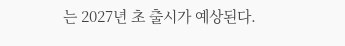는 2027년 초 출시가 예상된다.